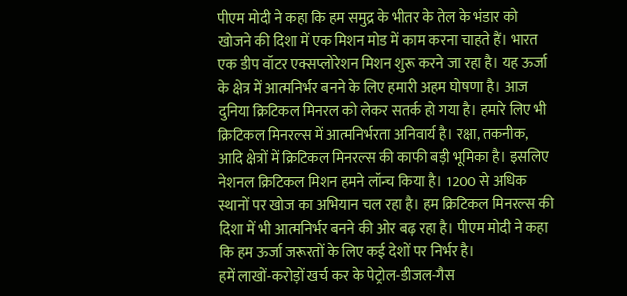पीएम मोदी ने कहा कि हम समुद्र के भीतर के तेल के भंडार को खोजने की दिशा में एक मिशन मोड में काम करना चाहते हैं। भारत एक डीप वॉटर एक्सप्लोरेशन मिशन शुरू करने जा रहा है। यह ऊर्जा के क्षेत्र में आत्मनिर्भर बनने के लिए हमारी अहम घोषणा है। आज दुनिया क्रिटिकल मिनरल को लेकर सतर्क हो गया है। हमारे लिए भी क्रिटिकल मिनरल्स में आत्मनिर्भरता अनिवार्य है। रक्षा, तकनीक, आदि क्षेत्रों में क्रिटिकल मिनरल्स की काफी बड़ी भूमिका है। इसलिए नेशनल क्रिटिकल मिशन हमने लॉन्च किया है। 1200 से अधिक स्थानों पर खोज का अभियान चल रहा है। हम क्रिटिकल मिनरल्स की दिशा में भी आत्मनिर्भर बनने की ओर बढ़ रहा है। पीएम मोदी ने कहा कि हम ऊर्जा जरूरतों के लिए कई देशों पर निर्भर है।
हमें लाखों-करोड़ों खर्च कर के पेट्रोल-डीजल-गैस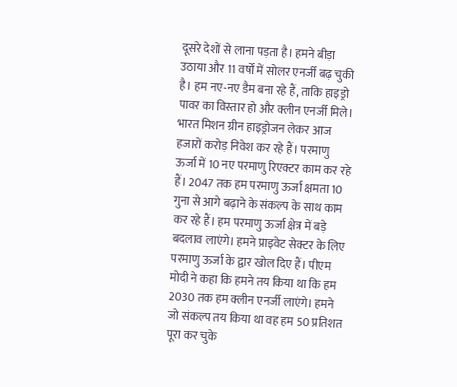दूसरे देशों से लाना पड़ता है। हमने बीड़ा उठाया और 11 वर्षों में सोलर एनर्जी बढ़ चुकी है। हम नए-नए डैम बना रहे हैं, ताकि हाइड्रो पावर का विस्तार हो और क्लीन एनर्जी मिले। भारत मिशन ग्रीन हाइड्रोजन लेकर आज हजारों करोड़ निवेश कर रहे हैं। परमाणु ऊर्जा में 10 नए परमाणु रिएक्टर काम कर रहे हैं। 2047 तक हम परमाणु ऊर्जा क्षमता 10 गुना से आगे बढ़ाने के संकल्प के साथ काम कर रहे हैं। हम परमाणु ऊर्जा क्षेत्र में बड़े बदलाव लाएंगे। हमने प्राइवेट सेक्टर के लिए परमाणु ऊर्जा के द्वार खोल दिए हैं। पीएम मोदी ने कहा कि हमने तय किया था कि हम 2030 तक हम क्लीन एनर्जी लाएंगे। हमने जो संकल्प तय किया था वह हम 50 प्रतिशत पूरा कर चुके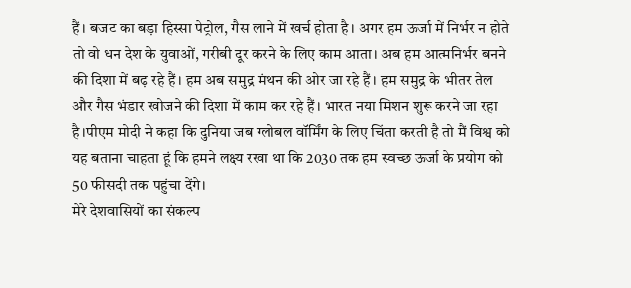हैं। बजट का बड़ा हिस्सा पेट्रोल, गैस लाने में खर्च होता है। अगर हम ऊर्जा में निर्भर न होते तो वो धन देश के युवाओं, गरीबी दूर करने के लिए काम आता। अब हम आत्मनिर्भर बनने की दिशा में बढ़ रहे हैं। हम अब समुद्र मंथन की ओर जा रहे हैं। हम समुद्र के भीतर तेल और गैस भंडार खोजने की दिशा में काम कर रहे हैं। भारत नया मिशन शुरू करने जा रहा है।पीएम मोदी ने कहा कि दुनिया जब ग्लोबल वॉर्मिंग के लिए चिंता करती है तो मैं विश्व को यह बताना चाहता हूं कि हमने लक्ष्य रखा था कि 2030 तक हम स्वच्छ ऊर्जा के प्रयोग को 50 फीसदी तक पहुंचा देंगे।
मेरे देशवासियों का संकल्प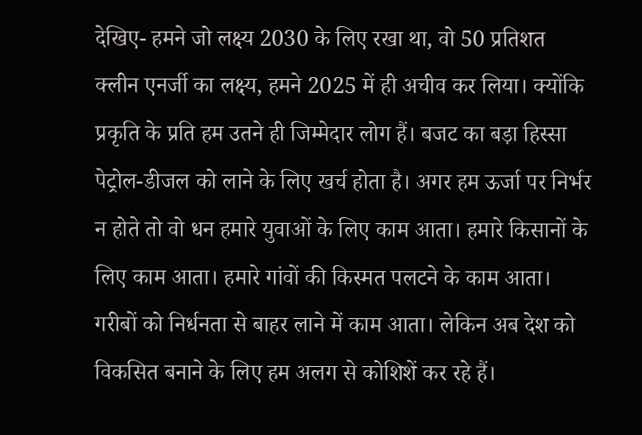देखिए- हमने जो लक्ष्य 2030 के लिए रखा था, वो 50 प्रतिशत क्लीन एनर्जी का लक्ष्य, हमने 2025 में ही अचीव कर लिया। क्योंकि प्रकृति के प्रति हम उतने ही जिम्मेदार लोग हैं। बजट का बड़ा हिस्सा पेट्रोल-डीजल को लाने के लिए खर्च होता है। अगर हम ऊर्जा पर निर्भर न होते तो वो धन हमारे युवाओं के लिए काम आता। हमारे किसानों के लिए काम आता। हमारे गांवों की किस्मत पलटने के काम आता। गरीबों को निर्धनता से बाहर लाने में काम आता। लेकिन अब देश को विकसित बनाने के लिए हम अलग से कोशिशें कर रहे हैं।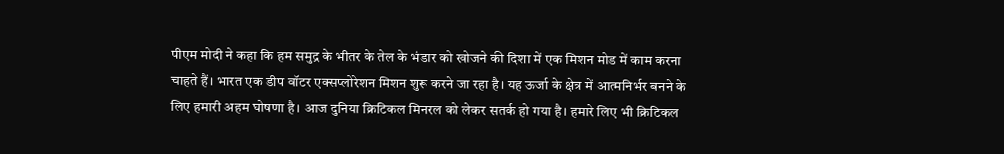पीएम मोदी ने कहा कि हम समुद्र के भीतर के तेल के भंडार को खोजने की दिशा में एक मिशन मोड में काम करना चाहते हैं। भारत एक डीप वॉटर एक्सप्लोरेशन मिशन शुरू करने जा रहा है। यह ऊर्जा के क्षेत्र में आत्मनिर्भर बनने के लिए हमारी अहम घोषणा है। आज दुनिया क्रिटिकल मिनरल को लेकर सतर्क हो गया है। हमारे लिए भी क्रिटिकल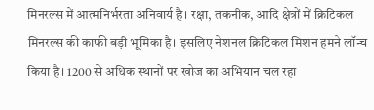मिनरल्स में आत्मनिर्भरता अनिवार्य है। रक्षा, तकनीक, आदि क्षेत्रों में क्रिटिकल मिनरल्स की काफी बड़ी भूमिका है। इसलिए नेशनल क्रिटिकल मिशन हमने लॉन्च किया है। 1200 से अधिक स्थानों पर खोज का अभियान चल रहा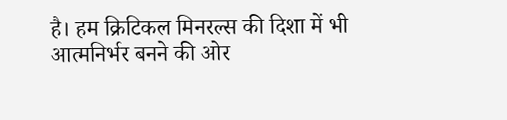है। हम क्रिटिकल मिनरल्स की दिशा में भी आत्मनिर्भर बनने की ओर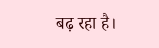बढ़ रहा है।